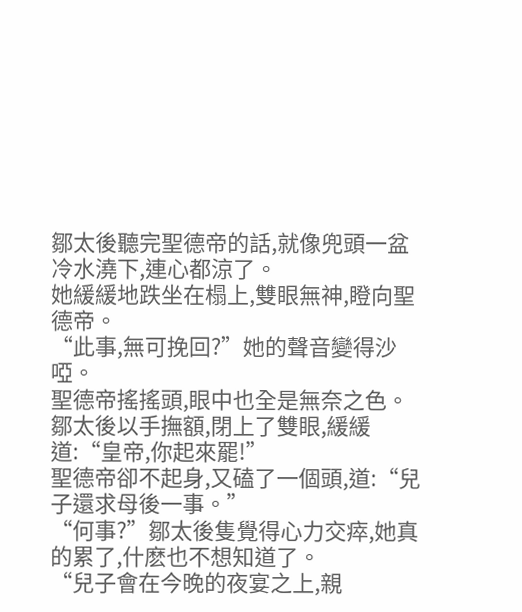鄒太後聽完聖德帝的話,就像兜頭一盆冷水澆下,連心都涼了。
她緩緩地跌坐在榻上,雙眼無神,瞪向聖德帝。
“此事,無可挽回?”她的聲音變得沙啞。
聖德帝搖搖頭,眼中也全是無奈之色。
鄒太後以手撫額,閉上了雙眼,緩緩道:“皇帝,你起來罷!”
聖德帝卻不起身,又磕了一個頭,道:“兒子還求母後一事。”
“何事?”鄒太後隻覺得心力交瘁,她真的累了,什麽也不想知道了。
“兒子會在今晚的夜宴之上,親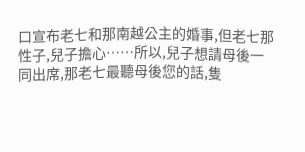口宣布老七和那南越公主的婚事,但老七那性子,兒子擔心……所以,兒子想請母後一同出席,那老七最聽母後您的話,隻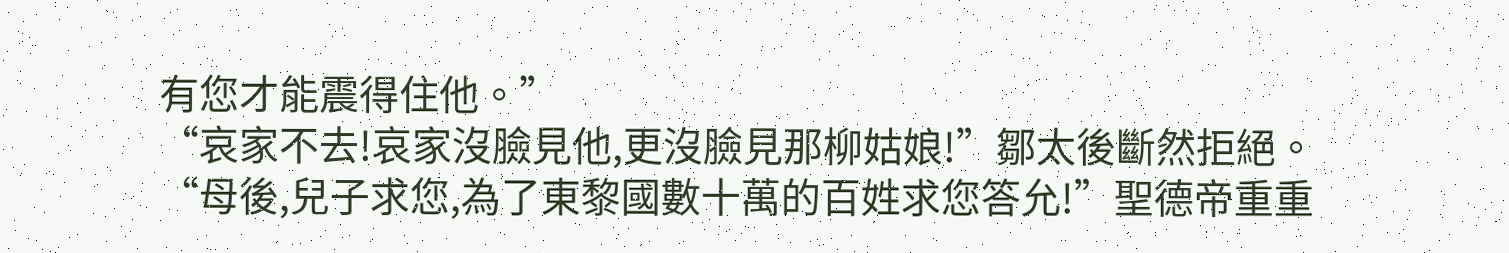有您才能震得住他。”
“哀家不去!哀家沒臉見他,更沒臉見那柳姑娘!”鄒太後斷然拒絕。
“母後,兒子求您,為了東黎國數十萬的百姓求您答允!”聖德帝重重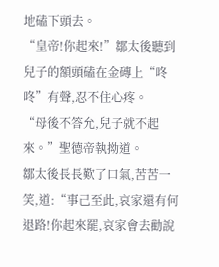地磕下頭去。
“皇帝!你起來!”鄒太後聽到兒子的額頭磕在金磚上“咚咚”有聲,忍不住心疼。
“母後不答允,兒子就不起來。”聖德帝執拗道。
鄒太後長長歎了口氣,苦苦一笑,道:“事己至此,哀家還有何退路!你起來罷,哀家會去勸說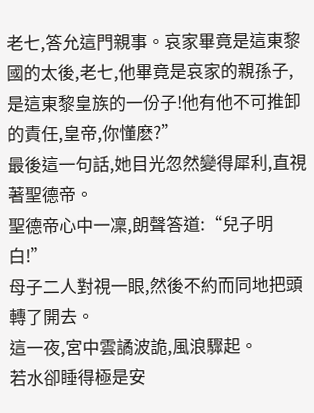老七,答允這門親事。哀家畢竟是這東黎國的太後,老七,他畢竟是哀家的親孫子,是這東黎皇族的一份子!他有他不可推卸的責任,皇帝,你懂麽?”
最後這一句話,她目光忽然變得犀利,直視著聖德帝。
聖德帝心中一凜,朗聲答道:“兒子明白!”
母子二人對視一眼,然後不約而同地把頭轉了開去。
這一夜,宮中雲譎波詭,風浪驟起。
若水卻睡得極是安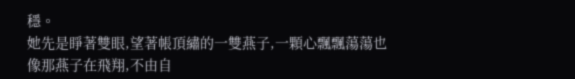穩。
她先是睜著雙眼,望著帳頂繡的一雙燕子,一顆心飄飄蕩蕩也像那燕子在飛翔,不由自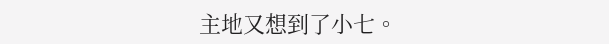主地又想到了小七。